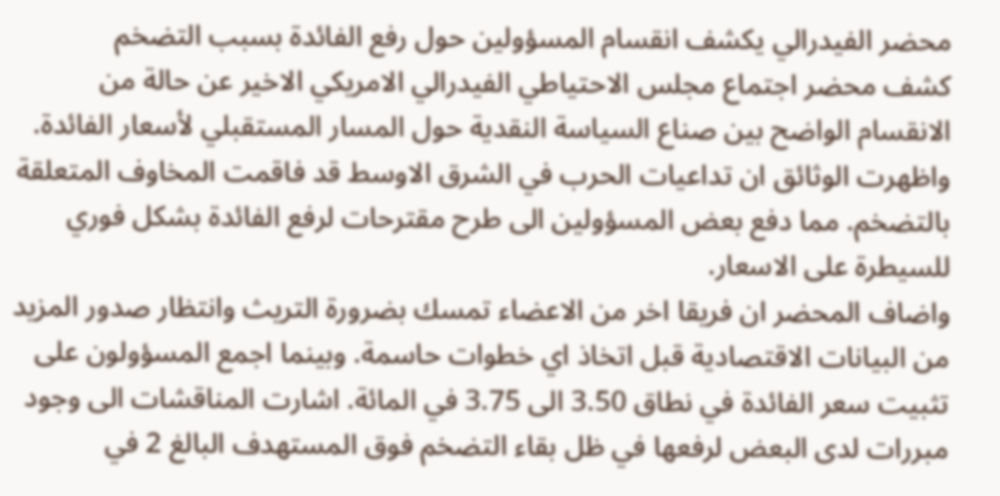محضر الفيدرالي يكشف انقسام المسؤولين حول رفع الفائدة بسبب التضخم
كشف محضر اجتماع مجلس الاحتياطي الفيدرالي الامريكي الاخير عن حالة من الانقسام الواضح بين صناع السياسة النقدية حول المسار المستقبلي لأسعار الفائدة. واظهرت الوثائق ان تداعيات الحرب في الشرق الاوسط قد فاقمت المخاوف المتعلقة بالتضخم. مما دفع بعض المسؤولين الى طرح مقترحات لرفع الفائدة بشكل فوري للسيطرة على الاسعار.
واضاف المحضر ان فريقا اخر من الاعضاء تمسك بضرورة التريث وانتظار صدور المزيد من البيانات الاقتصادية قبل اتخاذ اي خطوات حاسمة. وبينما اجمع المسؤولون على تثبيت سعر الفائدة في نطاق 3.50 الى 3.75 في المائة. اشارت المناقشات الى وجود مبررات لدى البعض لرفعها في ظل بقاء التضخم فوق المستهدف البالغ 2 في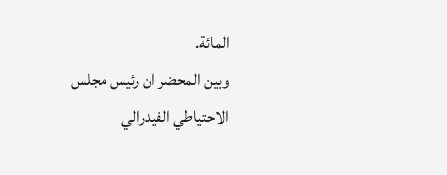المائة.
وبين المحضر ان رئيس مجلس الاحتياطي الفيدرالي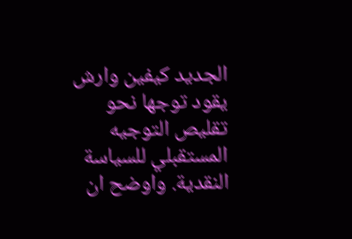الجديد كيفين وارش يقود توجها نحو تقليص التوجيه المستقبلي للسياسة النقدية. واوضح ان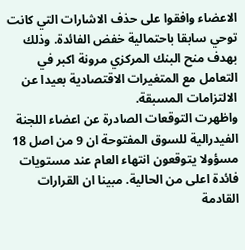الاعضاء وافقوا على حذف الاشارات التي كانت توحي سابقا باحتمالية خفض الفائدة. وذلك بهدف منح البنك المركزي مرونة اكبر في التعامل مع المتغيرات الاقتصادية بعيدا عن الالتزامات المسبقة.
واظهرت التوقعات الصادرة عن اعضاء اللجنة الفيدرالية للسوق المفتوحة ان 9 من اصل 18 مسؤولا يتوقعون انتهاء العام عند مستويات فائدة اعلى من الحالية. مبينا ان القرارات القادمة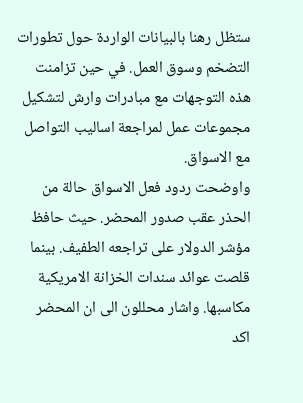ستظل رهنا بالبيانات الواردة حول تطورات التضخم وسوق العمل. في حين تزامنت هذه التوجهات مع مبادرات وارش لتشكيل مجموعات عمل لمراجعة اساليب التواصل مع الاسواق.
واوضحت ردود فعل الاسواق حالة من الحذر عقب صدور المحضر. حيث حافظ مؤشر الدولار على تراجعه الطفيف. بينما قلصت عوائد سندات الخزانة الامريكية مكاسبها. واشار محللون الى ان المحضر اكد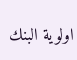اولوية البنك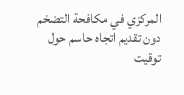المركزي في مكافحة التضخم دون تقديم اتجاه حاسم حول توقيت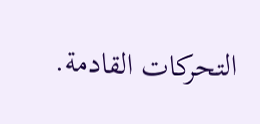التحركات القادمة.